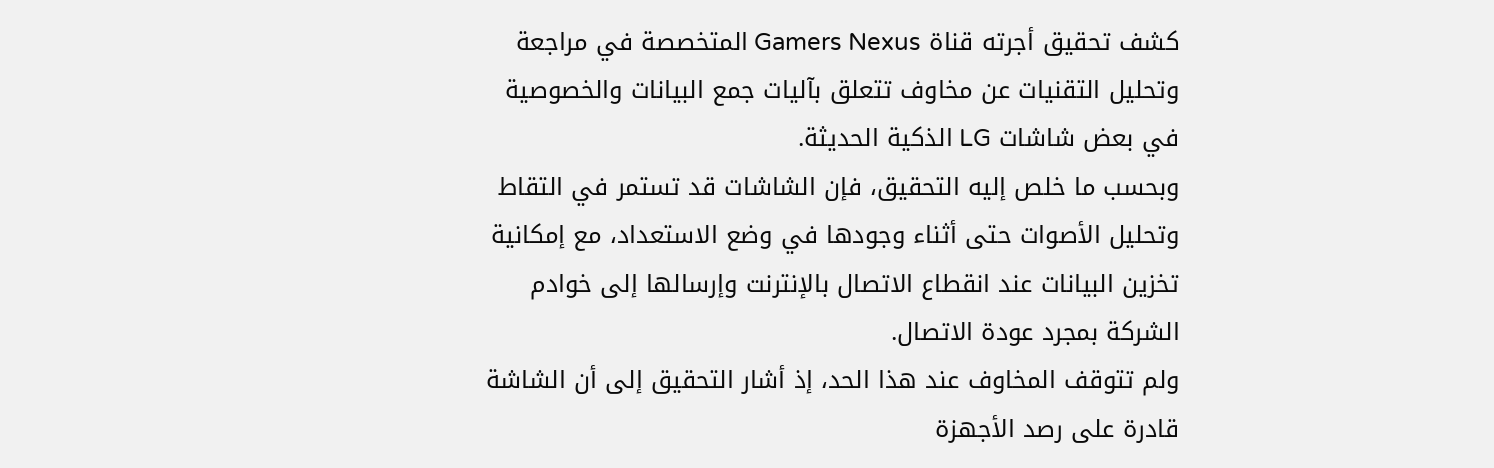كشف تحقيق أجرته قناة Gamers Nexus المتخصصة في مراجعة وتحليل التقنيات عن مخاوف تتعلق بآليات جمع البيانات والخصوصية في بعض شاشات LG الذكية الحديثة.
وبحسب ما خلص إليه التحقيق، فإن الشاشات قد تستمر في التقاط وتحليل الأصوات حتى أثناء وجودها في وضع الاستعداد، مع إمكانية تخزين البيانات عند انقطاع الاتصال بالإنترنت وإرسالها إلى خوادم الشركة بمجرد عودة الاتصال.
ولم تتوقف المخاوف عند هذا الحد، إذ أشار التحقيق إلى أن الشاشة قادرة على رصد الأجهزة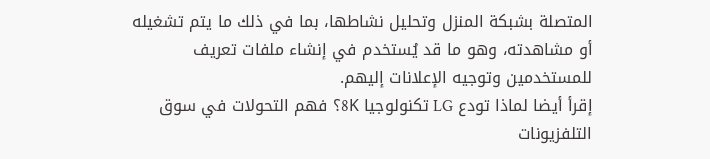المتصلة بشبكة المنزل وتحليل نشاطها، بما في ذلك ما يتم تشغيله أو مشاهدته، وهو ما قد يُستخدم في إنشاء ملفات تعريف للمستخدمين وتوجيه الإعلانات إليهم.
إقرأ أيضا لماذا تودع LG تكنولوجيا 8K؟ فهم التحولات في سوق التلفزيونات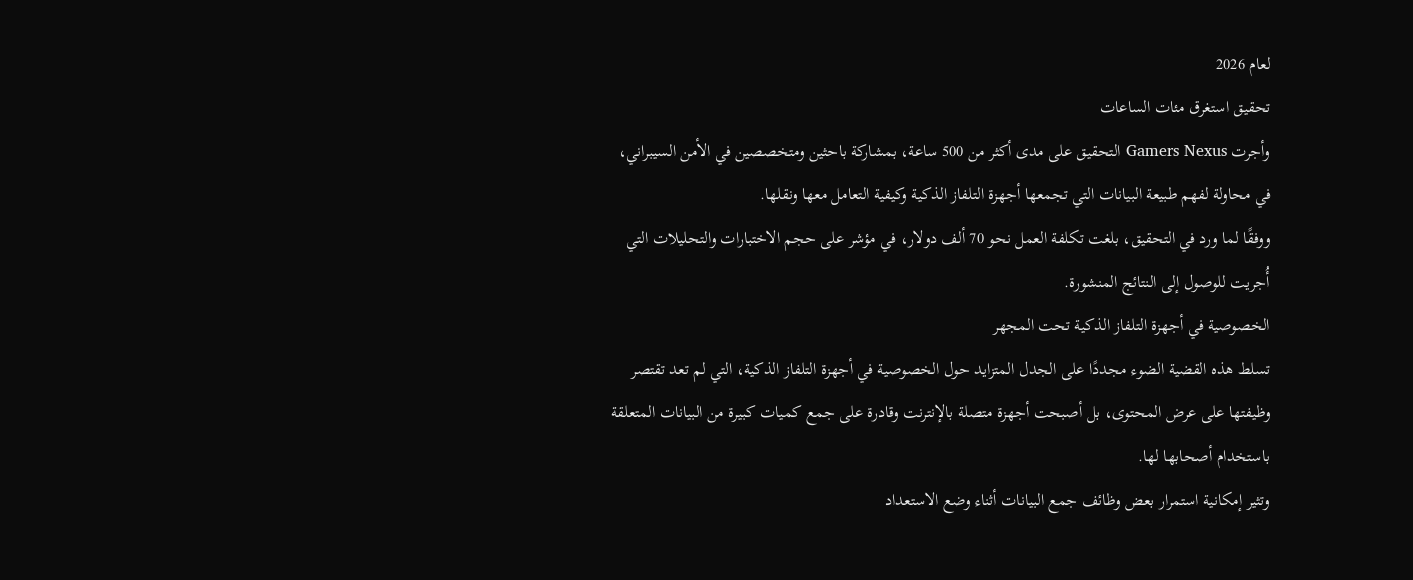لعام 2026
تحقيق استغرق مئات الساعات
وأجرت Gamers Nexus التحقيق على مدى أكثر من 500 ساعة، بمشاركة باحثين ومتخصصين في الأمن السيبراني، في محاولة لفهم طبيعة البيانات التي تجمعها أجهزة التلفاز الذكية وكيفية التعامل معها ونقلها.
ووفقًا لما ورد في التحقيق، بلغت تكلفة العمل نحو 70 ألف دولار، في مؤشر على حجم الاختبارات والتحليلات التي أُجريت للوصول إلى النتائج المنشورة.
الخصوصية في أجهزة التلفاز الذكية تحت المجهر
تسلط هذه القضية الضوء مجددًا على الجدل المتزايد حول الخصوصية في أجهزة التلفاز الذكية، التي لم تعد تقتصر وظيفتها على عرض المحتوى، بل أصبحت أجهزة متصلة بالإنترنت وقادرة على جمع كميات كبيرة من البيانات المتعلقة باستخدام أصحابها لها.
وتثير إمكانية استمرار بعض وظائف جمع البيانات أثناء وضع الاستعداد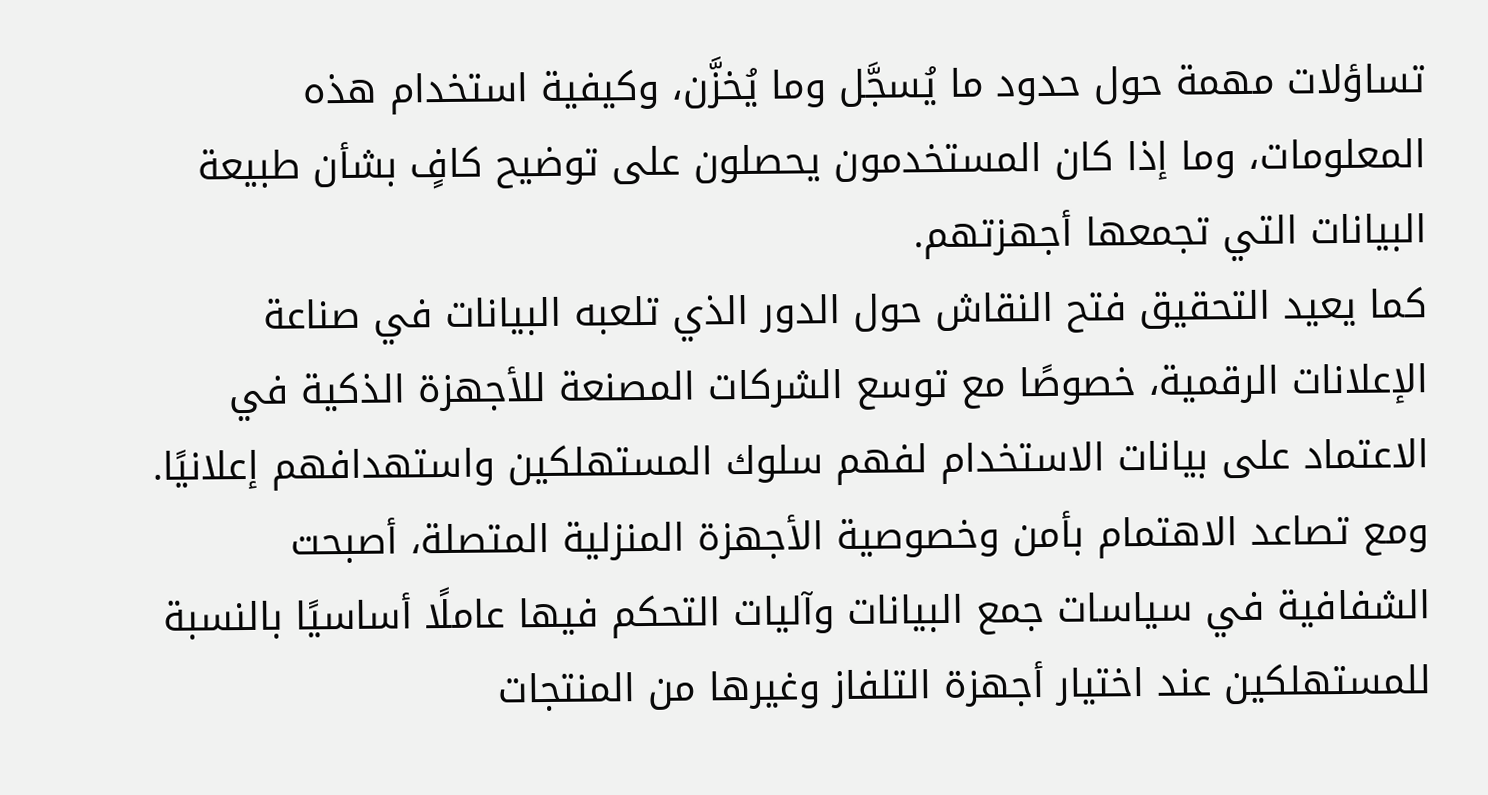تساؤلات مهمة حول حدود ما يُسجَّل وما يُخزَّن، وكيفية استخدام هذه المعلومات، وما إذا كان المستخدمون يحصلون على توضيح كافٍ بشأن طبيعة البيانات التي تجمعها أجهزتهم.
كما يعيد التحقيق فتح النقاش حول الدور الذي تلعبه البيانات في صناعة الإعلانات الرقمية، خصوصًا مع توسع الشركات المصنعة للأجهزة الذكية في الاعتماد على بيانات الاستخدام لفهم سلوك المستهلكين واستهدافهم إعلانيًا.
ومع تصاعد الاهتمام بأمن وخصوصية الأجهزة المنزلية المتصلة، أصبحت الشفافية في سياسات جمع البيانات وآليات التحكم فيها عاملًا أساسيًا بالنسبة للمستهلكين عند اختيار أجهزة التلفاز وغيرها من المنتجات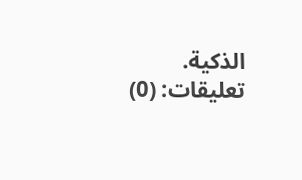الذكية.
تعليقات: (0)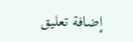إضافة تعليق